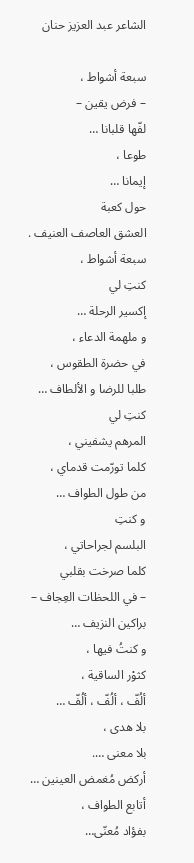الشاعر عبد العزيز حنان

سبعة أشواط ،
– فرض يقين –
لفّها قلبانا …
طوعا ،
إيمانا …
حول كعبة
العشق العاصف العنيف .
سبعة أشواط ،
كنتِ لي
إكسير الرحلة …
و ملهمة الدعاء ،
في حضرة الطقوس ،
طلبا للرضا و الألطاف …
كنتِ لي
المرهم يشفيني ،
كلما تورّمت قدماي ،
من طول الطواف …
و كنتِ
البلسم لجراحاتي ،
كلما صرخت بقلبي
– في اللحظات العِجاف –
براكين النزيف …
و كنتُ فيها ،
كثوْر الساقية ،
ألُفّ ، ألُفّ ، ألُفّ …
بلا هدى ،
بلا معنى ….
أركض مُغمض العينين …
أتابع الطواف ،
بفؤاد مُعنّى…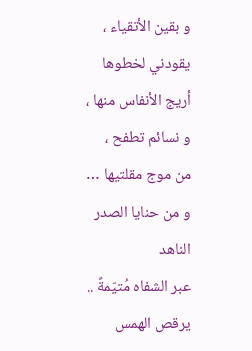و بقين الأتقياء ،
يقودني لخطوها
أريج الأنفاس منها ،
و نسائم تطفح ،
من موج مقلتيها …
و من حنايا الصدر الناهد
عبر الشفاه مُتيّمةً ..
يرقص الهمس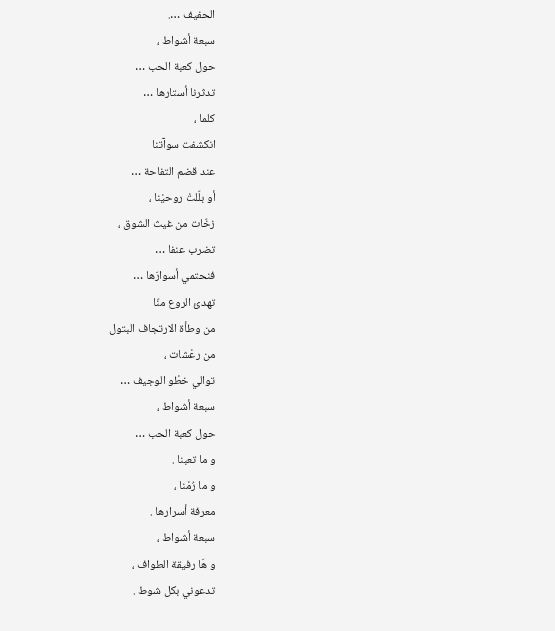الحفيف ….
سبعة أشواط ،
حول كعبة الحب …
تدثرنا أستارها …
كلما ،
انكشفت سوآتنا
عند قضم التفاحة …
أو بلّلتْ روحيْنا ،
زخّات من غيث الشوق ،
تضرب عنفا …
فنحتمي أسوارَها …
تهدئ الروع منّا
من وطأة الارتجاف البتول
من رعْشات ،
توالي خطْو الوجيف …
سبعة أشواط ،
حول كعبة الحب …
و ما تعبنا .
و ما رُمْنا ،
معرفة أسرارها .
سبعة أشواط ،
و هَا رفيقة الطواف ،
تدعوني بكل شوط .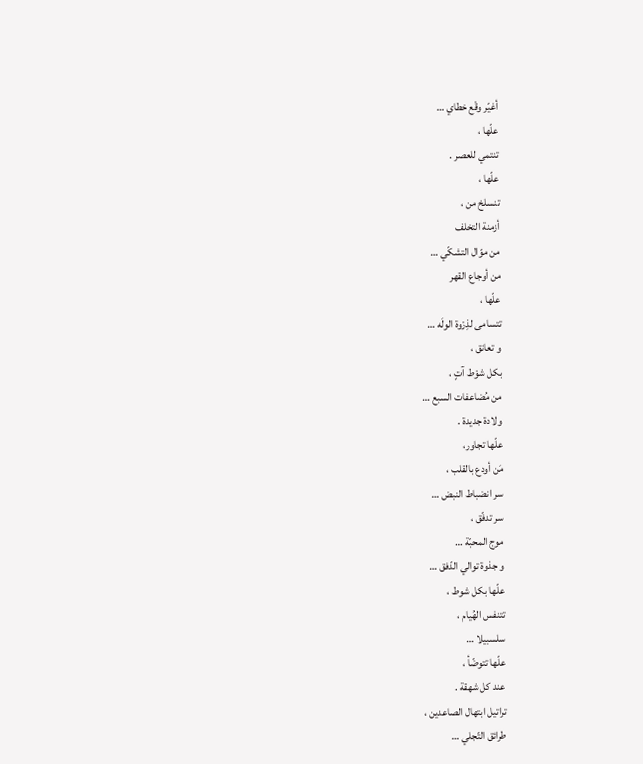أغيّر وقْع خطاي …
علّها ،
تنتمي للعصر .
علّها ،
تنسلخ من ،
أزمنة التخلف
من موّال التشكّي …
من أوجاع القهر
علّها ،
تتسامى لذِرْوة الولَه …
و تعانق ،
بكل شوْط آتٍ ،
من مُضاعفات السبع …
ولادة جديدة .
علّها تجاور،
مَن أودع بالقلب ،
سر انضباط النبض …
سر تدفّق ،
موج المحبّة …
و جذوة توالي الدّفق …
علّها بكل شوط ،
تتنفس الهُيام ،
سلسبيلا …
علّها تتوضّأ ،
عند كل شهقة .
تراتيل ابتهال الصاعدين ،
طرائق التّجلي …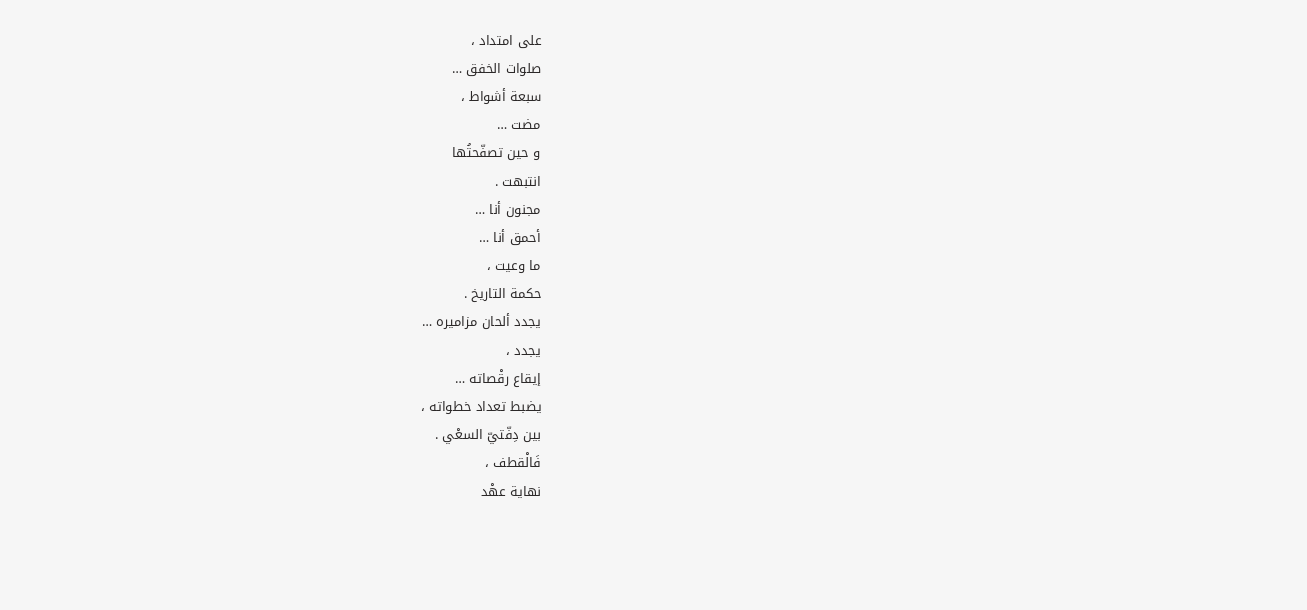على امتداد ،
صلوات الخفق …
سبعة أشواط ،
مضت …
و حين تصفّحتُها
انتبهت .
مجنون أنا …
أحمق أنا …
ما وعيت ،
حكمة التاريخ .
يجدد ألحان مزاميره …
يجدد ،
إيقاع رقْصاته …
يضبط تعداد خطواته ،
بين دِفّتيّ السعْي .
فَالْقطف ،
نهاية عهْد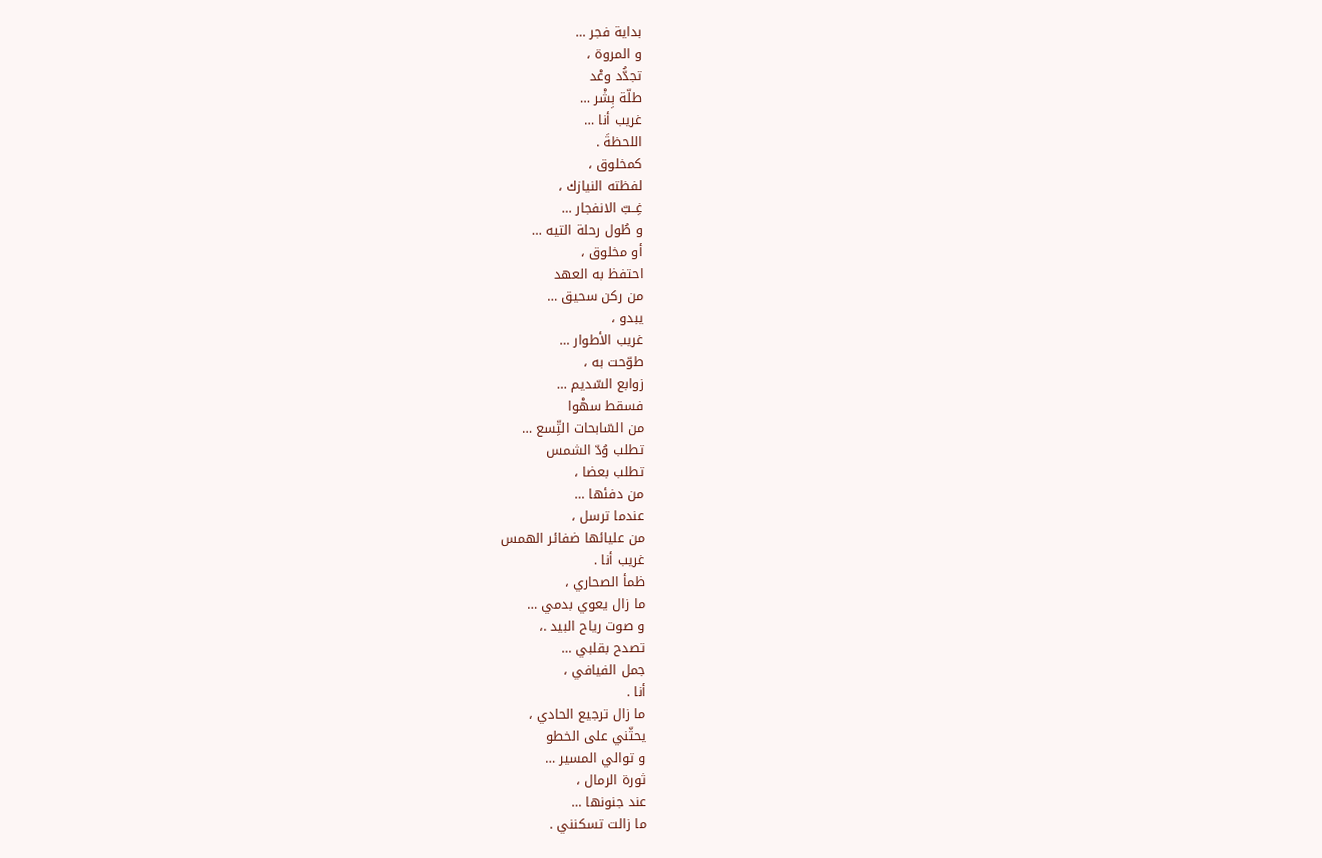بداية فجر …
و المروة ،
تجدُّد وعْد
طلّة بِشْر …
غريب أنا …
اللحظةَ .
كمخلوق ،
لفظته النيازك ،
غِــبّ الانفجار …
و طُول رحلة التيه …
أو مخلوق ،
احتفظ به العهد
من ركن سحيق …
يبدو ،
غريب الأطوار …
طوّحت به ،
زوابع السّديم …
فسقط سهْوا
من السّابحات التِّسع …
تطلب وُدّ الشمس
تطلب بعضا ،
من دفئها …
عندما ترسل ،
من عليائها ضفائر الهمس
غريب أنا .
ظمأ الصحاري ،
ما زال يعوي بدمي …
و صوت رياح البيد .،
تصدح بقلبي …
جمل الفيافي ،
أنا .
ما زال ترجيع الحادي ،
يحثّني على الخطو
و توالي المسير …
ثورة الرمال ،
عند جنونها …
ما زالت تسكنني .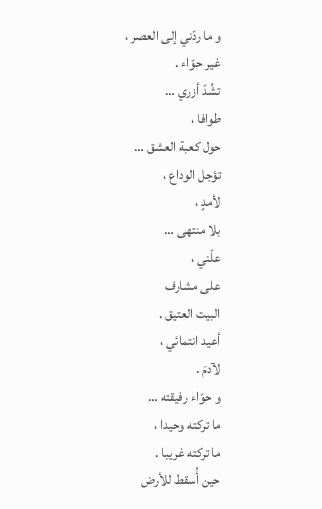و ما ردّني إلى العصر ،
غير حوّاء .
تشُدّ أزري …
طوافا ،
حول كعبة العشق …
تؤجل الوداع ،
لأمدٍ ،
بلا منتهى …
علّني ،
على مشارف
البيت العتيق .
أعيد انتمائي ،
لآدمَ .
و حوّاء رفيقته …
ما تركته وحيدا ،
ما تركته غريبا .
حين أُسقط للأرض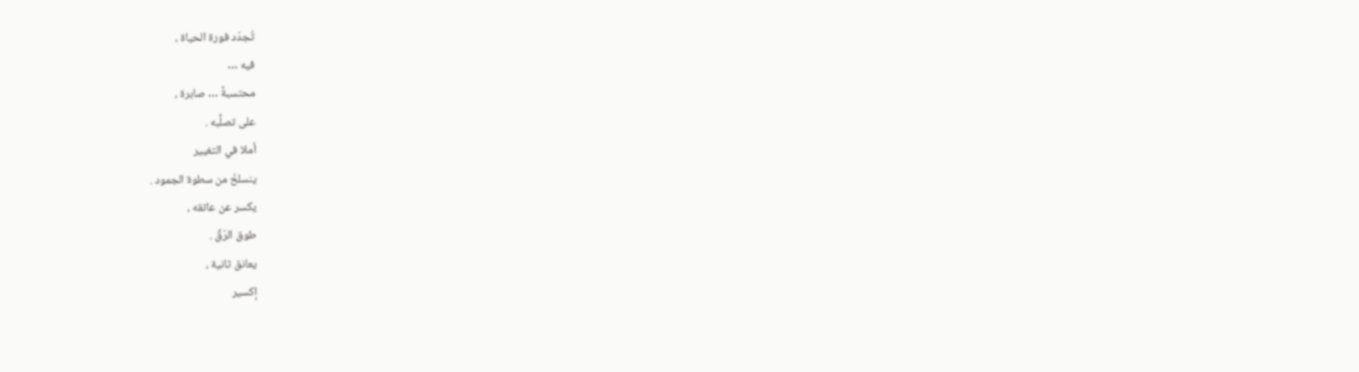تُجدّد فورة الحياة ،
فيه …
محتسبةً … صابرة ،
على تصلُّبه .
أملا في التغيير
ينسلخْ من سطوة الجمود .
يكسر عن عاتقه ،
طوق الرّقِّ .
يعانق ثانية ،
إكسير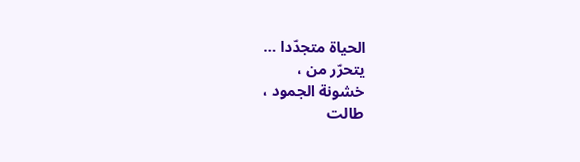الحياة متجدّدا …
يتحرّر من ،
خشونة الجمود ،
طالت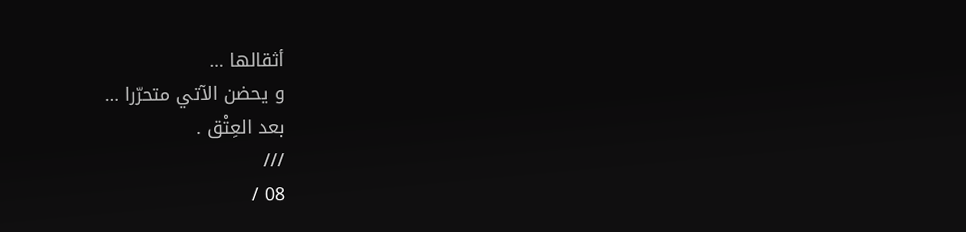أثقالها …
و يحضن الآتي متحرّرا …
بعد العِتْق .
///
08 /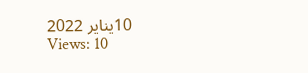10يناير 2022
Views: 10